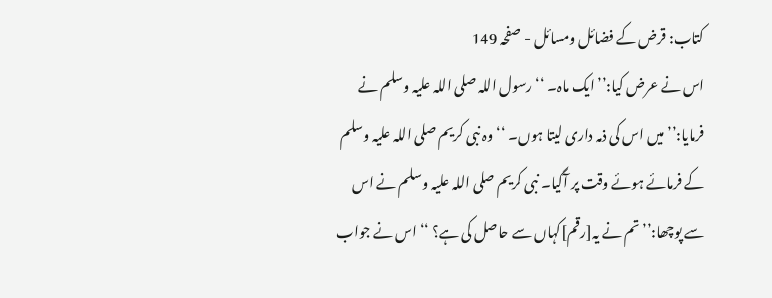کتاب: قرض کے فضائل ومسائل - صفحہ 149
اس نے عرض کیا:’’ ایک ماہ۔ ‘‘ رسول اللہ صلی اللہ علیہ وسلم نے فرمایا:’’ میں اس کی ذمہ داری لیتا ہوں۔ ‘‘ وہ نبی کریم صلی اللہ علیہ وسلم کے فرمائے ہوئے وقت پر آگیا۔ نبی کریم صلی اللہ علیہ وسلم نے اس سے پوچھا:’’ تم نے یہ[رقم]کہاں سے حاصل کی ہے؟ ‘‘ اس نے جواب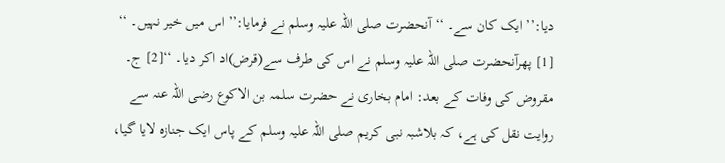دیا:’’ ایک کان سے۔ ‘‘ آنحضرت صلی اللہ علیہ وسلم نے فرمایا:’’ اس میں خیر نہیں۔ ‘‘ [1] پھرآنحضرت صلی اللہ علیہ وسلم نے اس کی طرف سے(قرض)اد اکر دیا۔ ‘‘[2] ج۔ مقروض کی وفات کے بعد: امام بخاری نے حضرت سلمہ بن الاکوع رضی اللہ عنہ سے روایت نقل کی ہے، کہ بلاشبہ نبی کریم صلی اللہ علیہ وسلم کے پاس ایک جنازہ لایا گیا،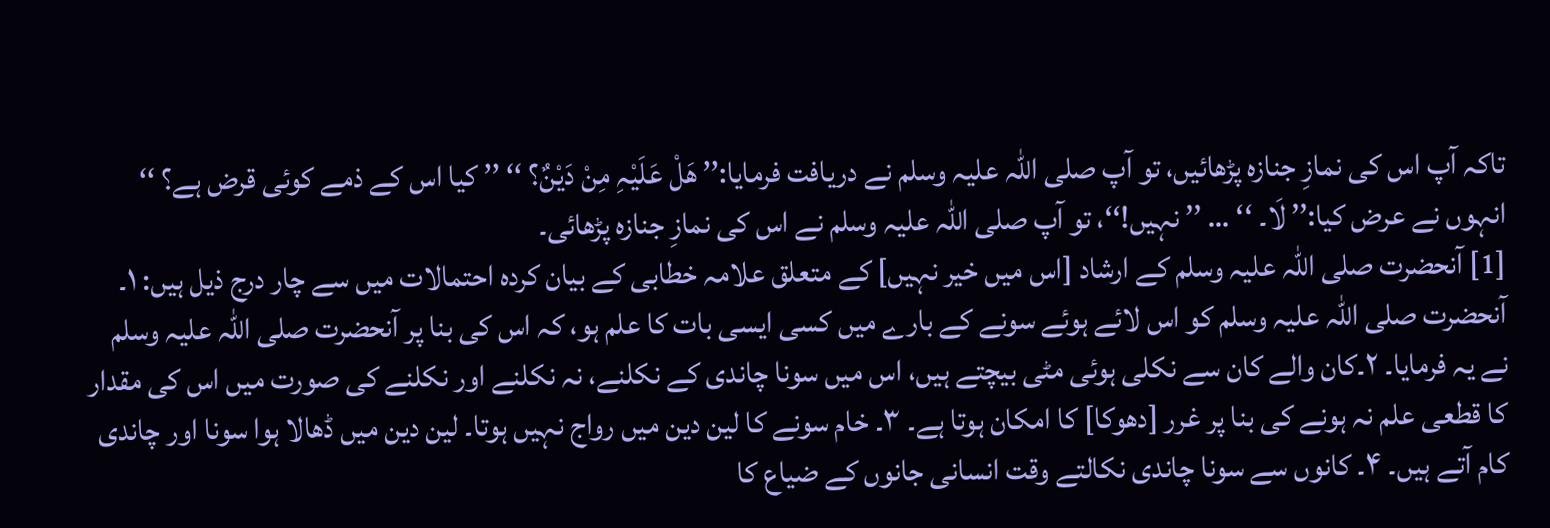تاکہ آپ اس کی نمازِ جنازہ پڑھائیں، تو آپ صلی اللہ علیہ وسلم نے دریافت فرمایا:’’ ھَلْ عَلَیْہِ مِنْ دَیْنٌ؟ ‘‘ ’’ کیا اس کے ذمے کوئی قرض ہے؟ ‘‘ انہوں نے عرض کیا:’’ لَا۔ ‘‘ … ’’ نہیں!‘‘، تو آپ صلی اللہ علیہ وسلم نے اس کی نمازِ جنازہ پڑھائی۔
[1] آنحضرت صلی اللہ علیہ وسلم کے ارشاد [اس میں خیر نہیں] کے متعلق علامہ خطابی کے بیان کردہ احتمالات میں سے چار درج ذیل ہیں: ۱۔ آنحضرت صلی اللہ علیہ وسلم کو اس لائے ہوئے سونے کے بارے میں کسی ایسی بات کا علم ہو، کہ اس کی بنا پر آنحضرت صلی اللہ علیہ وسلم نے یہ فرمایا۔ ۲۔کان والے کان سے نکلی ہوئی مٹی بیچتے ہیں، اس میں سونا چاندی کے نکلنے، نہ نکلنے اور نکلنے کی صورت میں اس کی مقدار کا قطعی علم نہ ہونے کی بنا پر غرر [دھوکا] کا امکان ہوتا ہے۔ ۳۔ خام سونے کا لین دین میں رواج نہیں ہوتا۔ لین دین میں ڈھالا ہوا سونا اور چاندی کام آتے ہیں۔ ۴۔ کانوں سے سونا چاندی نکالتے وقت انسانی جانوں کے ضیاع کا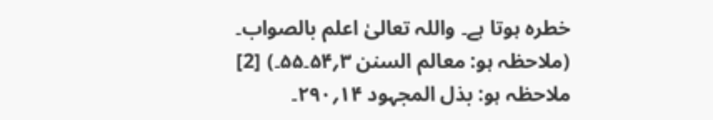خطرہ ہوتا ہے۔ واللہ تعالیٰ اعلم بالصواب۔ (ملاحظہ ہو: معالم السنن ۳؍۵۴۔۵۵۔) [2] ملاحظہ ہو: بذل المجہود ۱۴؍۲۹۰۔